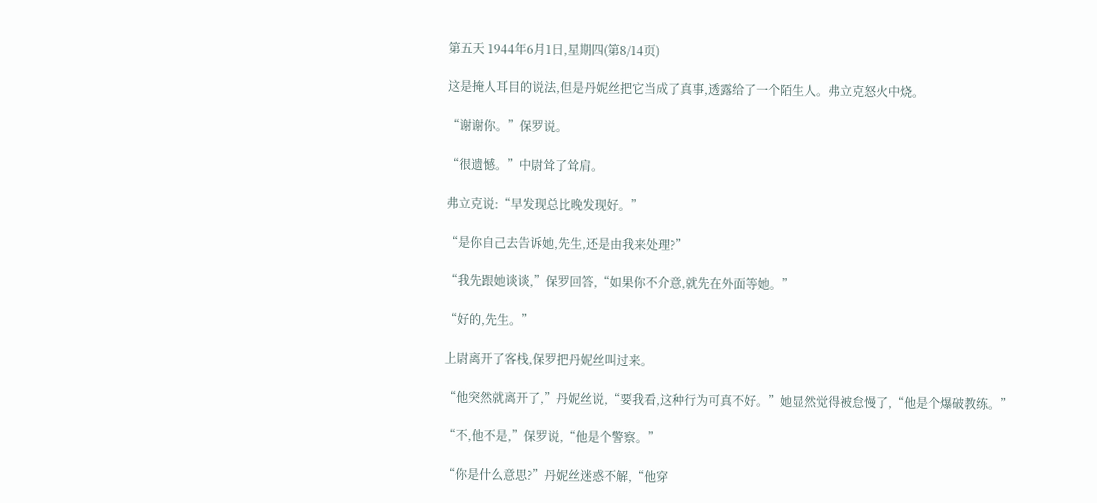第五天 1944年6月1日,星期四(第8/14页)

这是掩人耳目的说法,但是丹妮丝把它当成了真事,透露给了一个陌生人。弗立克怒火中烧。

“谢谢你。”保罗说。

“很遗憾。”中尉耸了耸肩。

弗立克说:“早发现总比晚发现好。”

“是你自己去告诉她,先生,还是由我来处理?”

“我先跟她谈谈,”保罗回答,“如果你不介意,就先在外面等她。”

“好的,先生。”

上尉离开了客栈,保罗把丹妮丝叫过来。

“他突然就离开了,”丹妮丝说,“要我看,这种行为可真不好。”她显然觉得被怠慢了,“他是个爆破教练。”

“不,他不是,”保罗说,“他是个警察。”

“你是什么意思?”丹妮丝迷惑不解,“他穿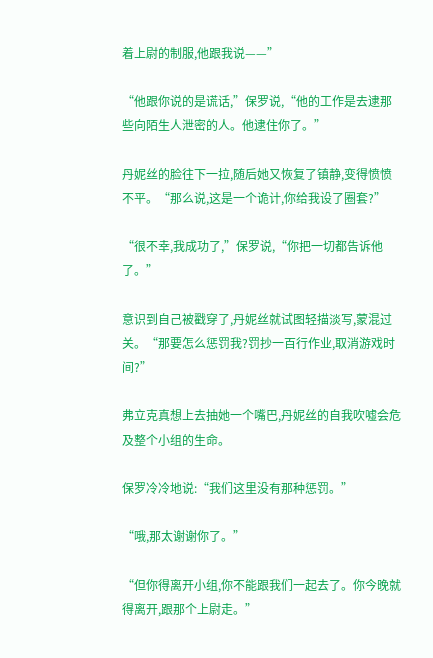着上尉的制服,他跟我说——”

“他跟你说的是谎话,”保罗说,“他的工作是去逮那些向陌生人泄密的人。他逮住你了。”

丹妮丝的脸往下一拉,随后她又恢复了镇静,变得愤愤不平。“那么说,这是一个诡计,你给我设了圈套?”

“很不幸,我成功了,”保罗说,“你把一切都告诉他了。”

意识到自己被戳穿了,丹妮丝就试图轻描淡写,蒙混过关。“那要怎么惩罚我?罚抄一百行作业,取消游戏时间?”

弗立克真想上去抽她一个嘴巴,丹妮丝的自我吹嘘会危及整个小组的生命。

保罗冷冷地说:“我们这里没有那种惩罚。”

“哦,那太谢谢你了。”

“但你得离开小组,你不能跟我们一起去了。你今晚就得离开,跟那个上尉走。”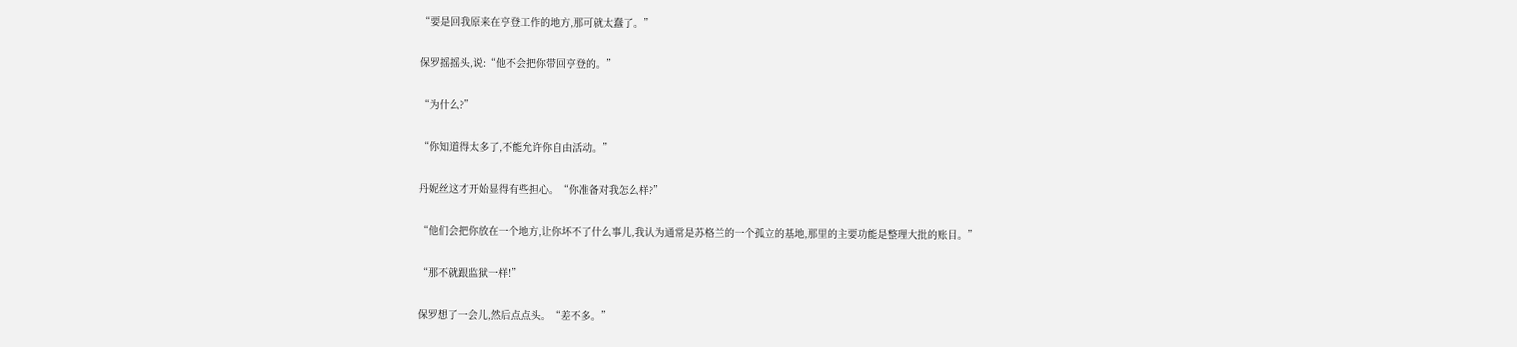“要是回我原来在亨登工作的地方,那可就太蠢了。”

保罗摇摇头,说:“他不会把你带回亨登的。”

“为什么?”

“你知道得太多了,不能允许你自由活动。”

丹妮丝这才开始显得有些担心。“你准备对我怎么样?”

“他们会把你放在一个地方,让你坏不了什么事儿,我认为通常是苏格兰的一个孤立的基地,那里的主要功能是整理大批的账目。”

“那不就跟监狱一样!”

保罗想了一会儿,然后点点头。“差不多。”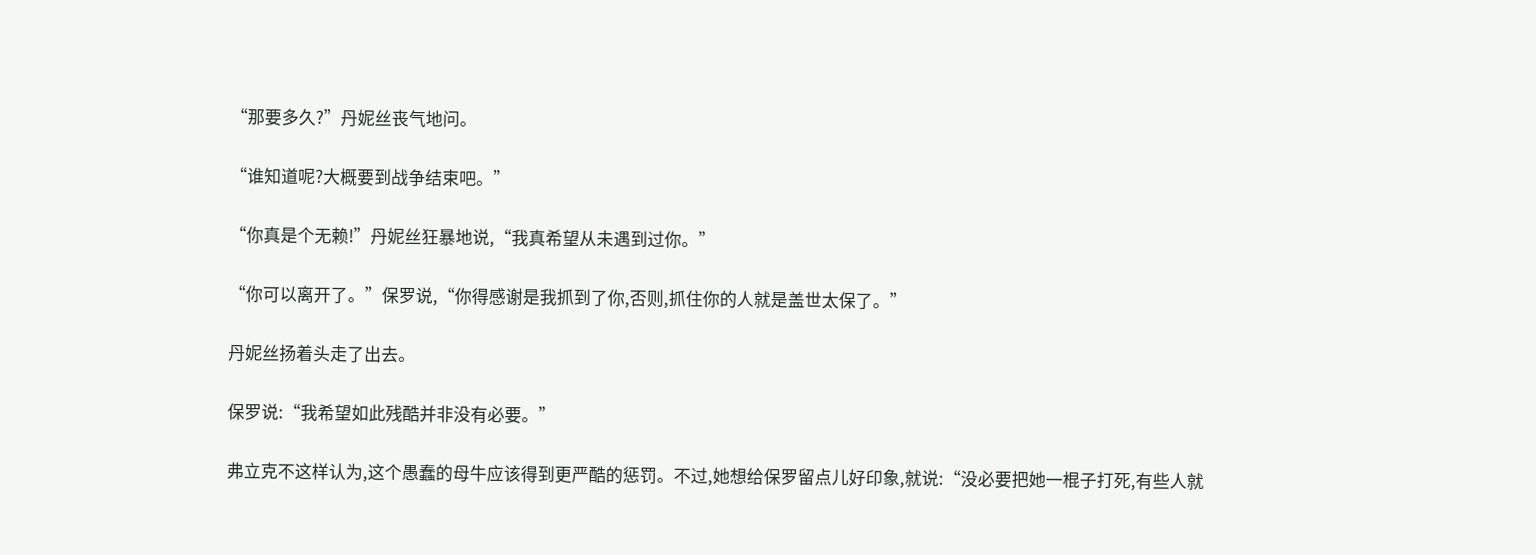“那要多久?”丹妮丝丧气地问。

“谁知道呢?大概要到战争结束吧。”

“你真是个无赖!”丹妮丝狂暴地说,“我真希望从未遇到过你。”

“你可以离开了。”保罗说,“你得感谢是我抓到了你,否则,抓住你的人就是盖世太保了。”

丹妮丝扬着头走了出去。

保罗说:“我希望如此残酷并非没有必要。”

弗立克不这样认为,这个愚蠢的母牛应该得到更严酷的惩罚。不过,她想给保罗留点儿好印象,就说:“没必要把她一棍子打死,有些人就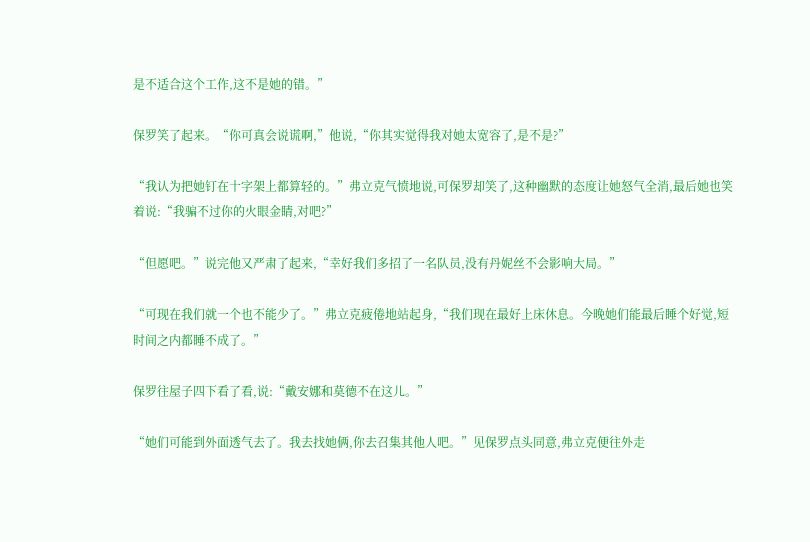是不适合这个工作,这不是她的错。”

保罗笑了起来。“你可真会说谎啊,”他说,“你其实觉得我对她太宽容了,是不是?”

“我认为把她钉在十字架上都算轻的。”弗立克气愤地说,可保罗却笑了,这种幽默的态度让她怒气全消,最后她也笑着说:“我骗不过你的火眼金睛,对吧?”

“但愿吧。”说完他又严肃了起来,“幸好我们多招了一名队员,没有丹妮丝不会影响大局。”

“可现在我们就一个也不能少了。”弗立克疲倦地站起身,“我们现在最好上床休息。今晚她们能最后睡个好觉,短时间之内都睡不成了。”

保罗往屋子四下看了看,说:“戴安娜和莫德不在这儿。”

“她们可能到外面透气去了。我去找她俩,你去召集其他人吧。”见保罗点头同意,弗立克便往外走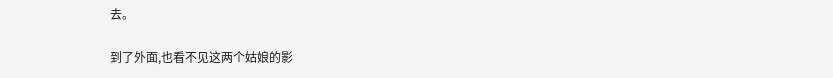去。

到了外面,也看不见这两个姑娘的影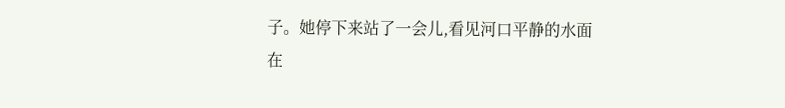子。她停下来站了一会儿,看见河口平静的水面在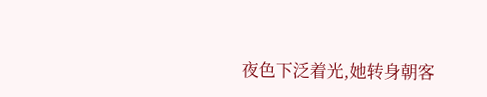夜色下泛着光,她转身朝客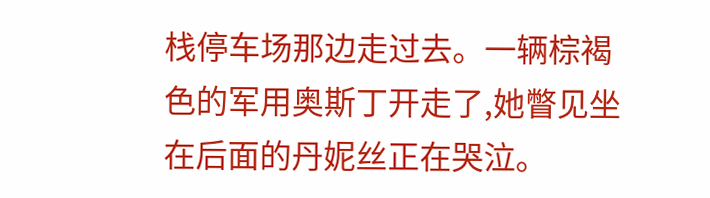栈停车场那边走过去。一辆棕褐色的军用奥斯丁开走了,她瞥见坐在后面的丹妮丝正在哭泣。